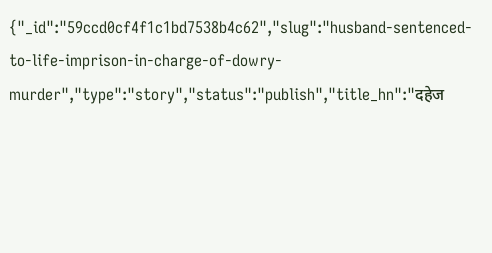{"_id":"59ccd0cf4f1c1bd7538b4c62","slug":"husband-sentenced-to-life-imprison-in-charge-of-dowry-murder","type":"story","status":"publish","title_hn":"दहेज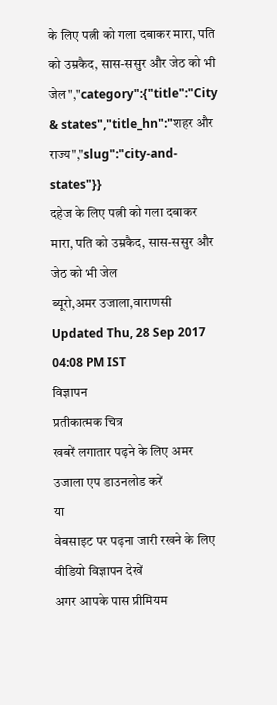के लिए पत्नी को गला दबाकर मारा, पति को उम्रकैद, सास-ससुर और जेठ को भी जेल","category":{"title":"City & states","title_hn":"शहर और राज्य","slug":"city-and-states"}}
दहेज के लिए पत्नी को गला दबाकर मारा, पति को उम्रकैद, सास-ससुर और जेठ को भी जेल
ब्यूरो,अमर उजाला,वाराणसी
Updated Thu, 28 Sep 2017 04:08 PM IST
विज्ञापन
प्रतीकात्मक चित्र
खबरें लगातार पढ़ने के लिए अमर उजाला एप डाउनलोड करें
या
वेबसाइट पर पढ़ना जारी रखने के लिए वीडियो विज्ञापन देखें
अगर आपके पास प्रीमियम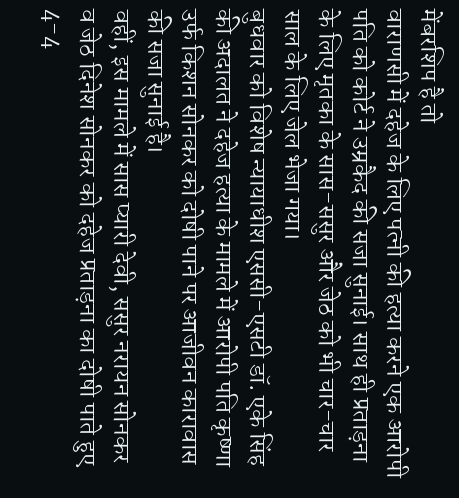मेंबरशिप है तो
वाराणसी में दहेज के लिए पत्नी की हत्या करने एक आरोपी पति को कोर्ट ने उम्रकैद की सजा सुनाई। साथ ही प्रताड़ना के लिए मृतका के सास-ससुर और जेठ को भी चार-चार साल के लिए जेल भेजा गया।
बुधवार को विशेष न्यायाधीश एससी-एसटी डॉ. एके सिंह की अदालत ने दहेज हत्या के मामले में आरोपी पति कृष्णा उर्फ किशन सोनकर को दोषी पाने पर आजीवन कारावास की सजा सुनाई है।
वहीं, इस मामले में सास प्यारी देवी, ससुर नरायन सोनकर व जेठ दिनेश सोनकर को दहेज प्रताड़ना का दोषी पाते हुए 4-4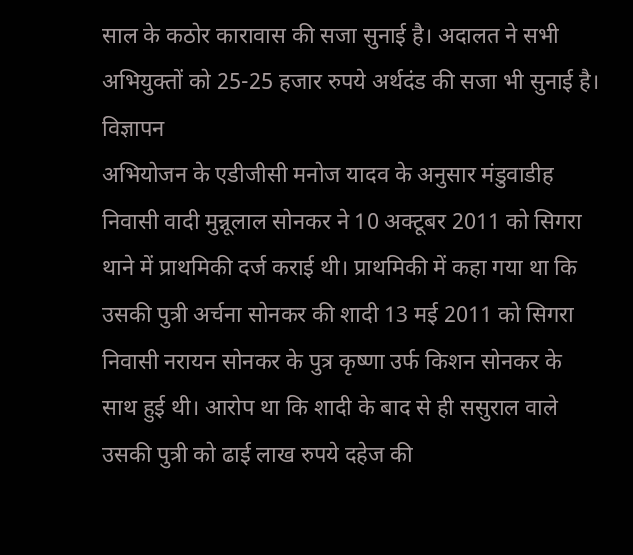साल के कठोर कारावास की सजा सुनाई है। अदालत ने सभी अभियुक्तों को 25-25 हजार रुपये अर्थदंड की सजा भी सुनाई है।
विज्ञापन
अभियोजन के एडीजीसी मनोज यादव के अनुसार मंडुवाडीह निवासी वादी मुन्नूलाल सोनकर ने 10 अक्टूबर 2011 को सिगरा थाने में प्राथमिकी दर्ज कराई थी। प्राथमिकी में कहा गया था कि उसकी पुत्री अर्चना सोनकर की शादी 13 मई 2011 को सिगरा निवासी नरायन सोनकर के पुत्र कृष्णा उर्फ किशन सोनकर के साथ हुई थी। आरोप था कि शादी के बाद से ही ससुराल वाले उसकी पुत्री को ढाई लाख रुपये दहेज की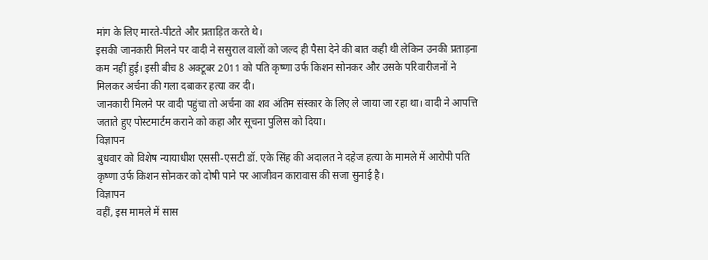मांग के लिए मारते-पीटते और प्रताड़ित करते थे।
इसकी जानकारी मिलने पर वादी ने ससुराल वालों को जल्द ही पैसा देने की बात कही थी लेकिन उनकी प्रताड़ना कम नहीं हुई। इसी बीच 8 अक्टूबर 2011 को पति कृष्णा उर्फ किशन सोनकर और उसके परिवारीजनों ने मिलकर अर्चना की गला दबाकर हत्या कर दी।
जानकारी मिलने पर वादी पहुंचा तो अर्चना का शव अंतिम संस्कार के लिए ले जाया जा रहा था। वादी ने आपत्ति जताते हुए पोस्टमार्टम कराने को कहा और सूचना पुलिस को दिया।
विज्ञापन
बुधवार को विशेष न्यायाधीश एससी-एसटी डॉ. एके सिंह की अदालत ने दहेज हत्या के मामले में आरोपी पति कृष्णा उर्फ किशन सोनकर को दोषी पाने पर आजीवन कारावास की सजा सुनाई है।
विज्ञापन
वहीं, इस मामले में सास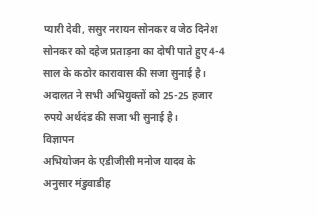प्यारी देवी, ससुर नरायन सोनकर व जेठ दिनेश सोनकर को दहेज प्रताड़ना का दोषी पाते हुए 4-4 साल के कठोर कारावास की सजा सुनाई है। अदालत ने सभी अभियुक्तों को 25-25 हजार रुपये अर्थदंड की सजा भी सुनाई है।
विज्ञापन
अभियोजन के एडीजीसी मनोज यादव के अनुसार मंडुवाडीह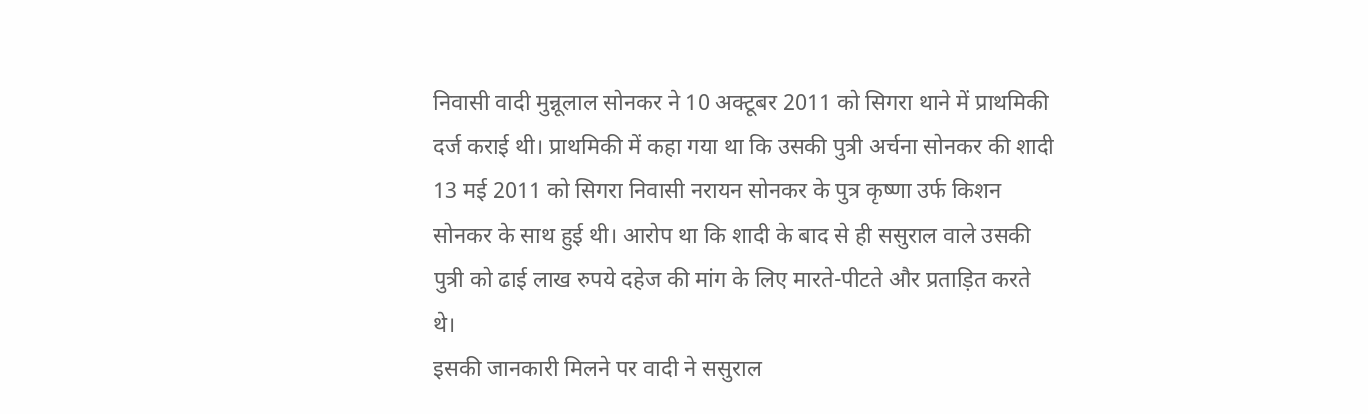निवासी वादी मुन्नूलाल सोनकर ने 10 अक्टूबर 2011 को सिगरा थाने में प्राथमिकी दर्ज कराई थी। प्राथमिकी में कहा गया था कि उसकी पुत्री अर्चना सोनकर की शादी 13 मई 2011 को सिगरा निवासी नरायन सोनकर के पुत्र कृष्णा उर्फ किशन सोनकर के साथ हुई थी। आरोप था कि शादी के बाद से ही ससुराल वाले उसकी पुत्री को ढाई लाख रुपये दहेज की मांग के लिए मारते-पीटते और प्रताड़ित करते थे।
इसकी जानकारी मिलने पर वादी ने ससुराल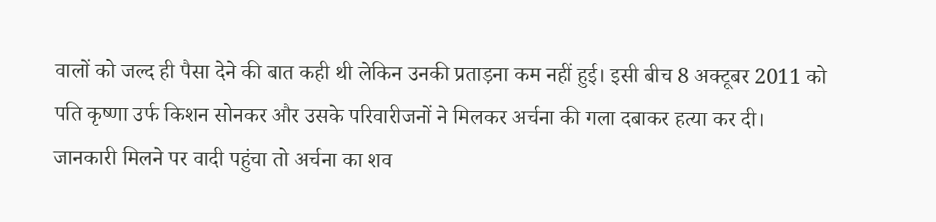वालों को जल्द ही पैसा देने की बात कही थी लेकिन उनकी प्रताड़ना कम नहीं हुई। इसी बीच 8 अक्टूबर 2011 को पति कृष्णा उर्फ किशन सोनकर और उसके परिवारीजनों ने मिलकर अर्चना की गला दबाकर हत्या कर दी।
जानकारी मिलने पर वादी पहुंचा तो अर्चना का शव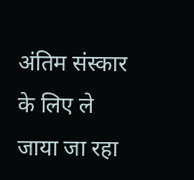अंतिम संस्कार के लिए ले जाया जा रहा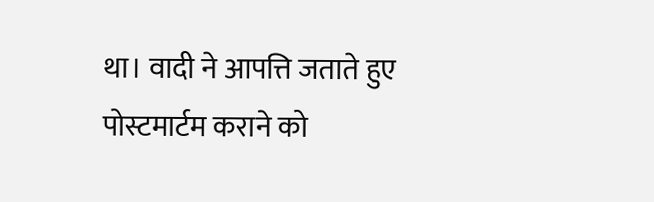था। वादी ने आपत्ति जताते हुए पोस्टमार्टम कराने को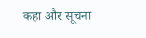कहा और सूचना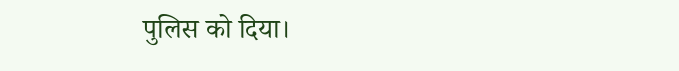पुलिस को दिया।